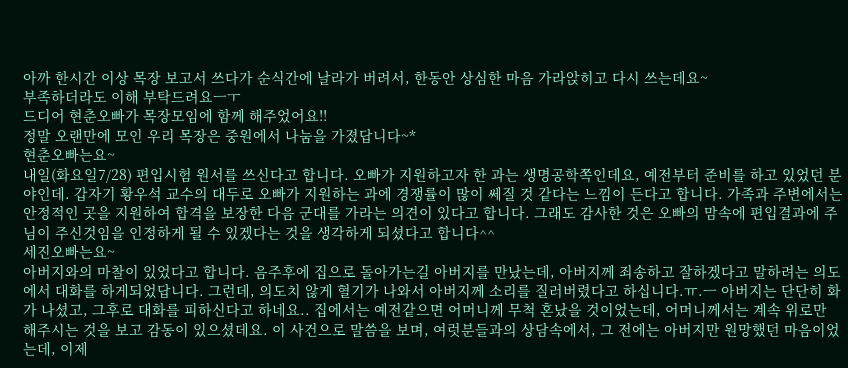아까 한시간 이상 목장 보고서 쓰다가 순식간에 날라가 버려서, 한동안 상심한 마음 가라앉히고 다시 쓰는데요~
부족하더라도 이해 부탁드려요ㅡㅜ
드디어 현춘오빠가 목장모임에 함께 해주었어요!!
정말 오랜만에 모인 우리 목장은 중원에서 나눔을 가졌답니다~*
현춘오빠는요~
내일(화요일7/28) 편입시험 원서를 쓰신다고 합니다. 오빠가 지원하고자 한 과는 생명공학쪽인데요, 예전부터 준비를 하고 있었던 분야인데. 갑자기 황우석 교수의 대두로 오빠가 지원하는 과에 경쟁률이 많이 쎄질 것 같다는 느낌이 든다고 합니다. 가족과 주변에서는 안정적인 곳을 지원하여 합격을 보장한 다음 군대를 가라는 의견이 있다고 합니다. 그래도 감사한 것은 오빠의 맘속에 편입결과에 주님이 주신것임을 인정하게 될 수 있겠다는 것을 생각하게 되셨다고 합니다^^
세진오빠는요~
아버지와의 마찰이 있었다고 합니다. 음주후에 집으로 돌아가는길 아버지를 만났는데, 아버지께 죄송하고 잘하겠다고 말하려는 의도에서 대화를 하게되었답니다. 그런데, 의도치 않게 혈기가 나와서 아버지께 소리를 질러버렸다고 하십니다.ㅠ.ㅡ 아버지는 단단히 화가 나셨고, 그후로 대화를 피하신다고 하네요.. 집에서는 예전같으면 어머니께 무척 혼났을 것이었는데, 어머니께서는 계속 위로만 해주시는 것을 보고 감동이 있으셨데요. 이 사건으로 말씀을 보며, 여럿분들과의 상담속에서, 그 전에는 아버지만 원망했던 마음이었는데, 이제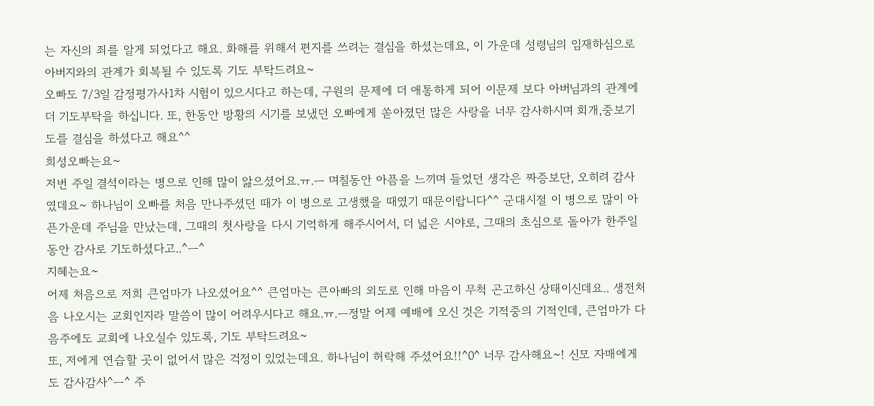는 자신의 죄를 알게 되었다고 해요. 화해를 위해서 편지를 쓰려는 결심을 하셨는데요, 이 가운데 성령님의 임재하심으로 아버지와의 관계가 회복될 수 있도록 기도 부탁드려요~
오빠도 7/3일 감정평가사1차 시험이 있으시다고 하는데, 구원의 문제에 더 애통하게 되어 이문제 보다 아버님과의 관계에 더 기도부탁을 하십니다. 또, 한동안 방황의 시기를 보냈던 오빠에게 쏟아졌던 많은 사랑을 너무 감사하시며 회개,중보기도를 결심을 하셨다고 해요^^
희성오빠는요~
저번 주일 결석이라는 병으로 인해 많이 앓으셨어요.ㅠ.ㅡ 며칠동안 아픔을 느끼며 들었던 생각은 짜증보단, 오히려 감사였데요~ 하나님이 오빠를 처음 만나주셨던 때가 이 병으로 고생했을 때였기 때문이랍니다^^ 군대시절 이 병으로 많이 아픈가운데 주님을 만났는데, 그때의 첫사랑을 다시 기억하게 해주시어서, 더 넓은 시야로, 그때의 초심으로 돌아가 한주일 동안 감사로 기도하셨다고..^ㅡ^
지혜는요~
어제 처음으로 저희 큰엄마가 나오셨어요^^ 큰엄마는 큰아빠의 외도로 인해 마음이 무척 곤고하신 상태이신데요.. 생전처음 나오시는 교회인지라 말씀이 많이 어려우시다고 해요.ㅠ.ㅡ정말 어제 예배에 오신 것은 기적중의 기적인데, 큰엄마가 다음주에도 교회에 나오실수 있도록, 기도 부탁드려요~
또, 저에게 연습할 곳이 없어서 많은 걱정이 있었는데요. 하나님이 허락해 주셨어요!!^0^ 너무 감사해요~! 신모 자매에게도 감사감사^ㅡ^ 주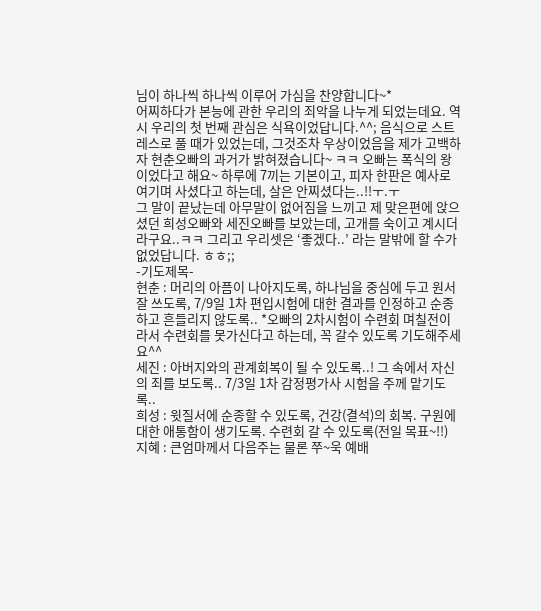님이 하나씩 하나씩 이루어 가심을 찬양합니다~*
어찌하다가 본능에 관한 우리의 죄악을 나누게 되었는데요. 역시 우리의 첫 번째 관심은 식욕이었답니다.^^; 음식으로 스트레스로 풀 때가 있었는데, 그것조차 우상이었음을 제가 고백하자 현춘오빠의 과거가 밝혀졌습니다~ ㅋㅋ 오빠는 폭식의 왕이었다고 해요~ 하루에 7끼는 기본이고, 피자 한판은 예사로 여기며 사셨다고 하는데, 살은 안찌셨다는..!!ㅜ.ㅜ
그 말이 끝났는데 아무말이 없어짐을 느끼고 제 맞은편에 앉으셨던 희성오빠와 세진오빠를 보았는데, 고개를 숙이고 계시더라구요..ㅋㅋ 그리고 우리셋은 ‘좋겠다..’ 라는 말밖에 할 수가 없었답니다. ㅎㅎ;;
-기도제목-
현춘 : 머리의 아픔이 나아지도록, 하나님을 중심에 두고 원서 잘 쓰도록, 7/9일 1차 편입시험에 대한 결과를 인정하고 순종하고 흔들리지 않도록.. *오빠의 2차시험이 수련회 며칠전이라서 수련회를 못가신다고 하는데, 꼭 갈수 있도록 기도해주세요^^
세진 : 아버지와의 관계회복이 될 수 있도록..! 그 속에서 자신의 죄를 보도록.. 7/3일 1차 감정평가사 시험을 주께 맡기도록..
희성 : 윗질서에 순종할 수 있도록, 건강(결석)의 회복. 구원에 대한 애통함이 생기도록. 수련회 갈 수 있도록(전일 목표~!!)
지혜 : 큰엄마께서 다음주는 물론 쭈~욱 예배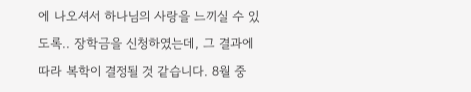에 나오셔서 하나님의 사랑을 느끼실 수 있도록.. 장학금을 신청하였는데, 그 결과에 따라 복학이 결정될 것 같습니다. 8월 중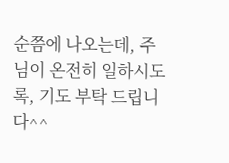순쯤에 나오는데, 주님이 온전히 일하시도록, 기도 부탁 드립니다^^